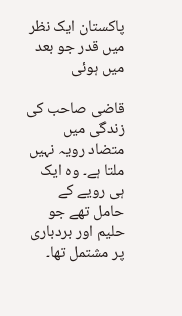پاکستان ایک نظر میں قدر جو بعد میں ہوئی

قاضی صاحب کی زندگی میں متضاد رویہ نہیں ملتا ہے۔ وہ ایک ہی رویے کے حامل تھے جو حلیم اور بردباری پر مشتمل تھا۔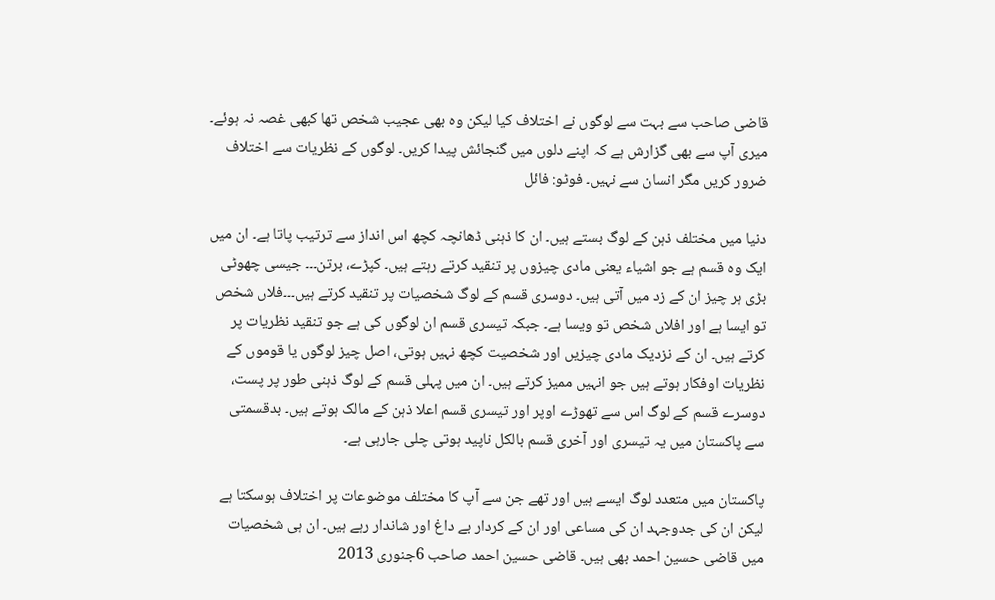قاضی صاحب سے بہت سے لوگوں نے اختلاف کیا لیکن وہ بھی عجیب شخص تھا کبھی غصہ نہ ہوئے۔ میری آپ سے بھی گزارش ہے کہ اپنے دلوں میں گنجائش پیدا کریں۔ لوگوں کے نظریات سے اختلاف ضرور کریں مگر انسان سے نہیں۔ فوٹو: فائل

دنیا میں مختلف ذہن کے لوگ بستے ہیں۔ ان کا ذہنی ڈھانچہ کچھ اس انداز سے ترتیب پاتا ہے۔ ان میں ایک وہ قسم ہے جو اشیاء یعنی مادی چیزوں پر تنقید کرتے رہتے ہیں۔ کپڑے، برتن۔۔۔ جیسی چھوٹی بڑی ہر چیز ان کے زد میں آتی ہیں۔ دوسری قسم کے لوگ شخصیات پر تنقید کرتے ہیں۔۔۔فلاں شخص تو ایسا ہے اور افلاں شخص تو ویسا ہے۔ جبکہ تیسری قسم ان لوگوں کی ہے جو تنقید نظریات پر کرتے ہیں۔ ان کے نزدیک مادی چیزیں اور شخصیت کچھ نہیں ہوتی، اصل چیز لوگوں یا قوموں کے نظریات اوفکار ہوتے ہیں جو انہیں ممیز کرتے ہیں۔ ان میں پہلی قسم کے لوگ ذہنی طور پر پست، دوسرے قسم کے لوگ اس سے تھوڑے اوپر اور تیسری قسم اعلا ذہن کے مالک ہوتے ہیں۔ بدقسمتی سے پاکستان میں یہ تیسری اور آخری قسم بالکل ناپید ہوتی چلی جارہی ہے۔

پاکستان میں متعدد لوگ ایسے ہیں اور تھے جن سے آپ کا مختلف موضوعات پر اختلاف ہوسکتا ہے لیکن ان کی جدوجہد ان کی مساعی اور ان کے کردار بے داغ اور شاندار رہے ہیں۔ ان ہی شخصیات میں قاضی حسین احمد بھی ہیں۔ قاضی حسین احمد صاحب 6جنوری 2013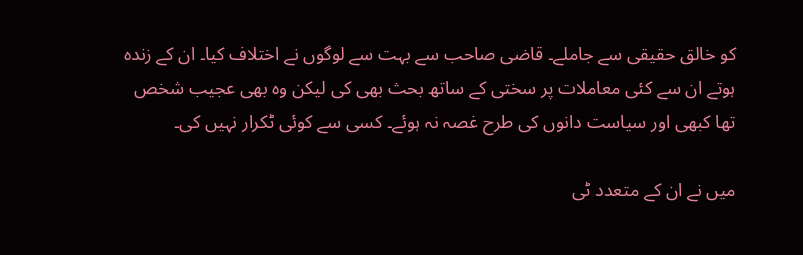کو خالق حقیقی سے جاملے۔ قاضی صاحب سے بہت سے لوگوں نے اختلاف کیا۔ ان کے زندہ ہوتے ان سے کئی معاملات پر سختی کے ساتھ بحث بھی کی لیکن وہ بھی عجیب شخص تھا کبھی اور سیاست دانوں کی طرح غصہ نہ ہوئے۔ کسی سے کوئی ٹکرار نہیں کی۔

میں نے ان کے متعدد ٹی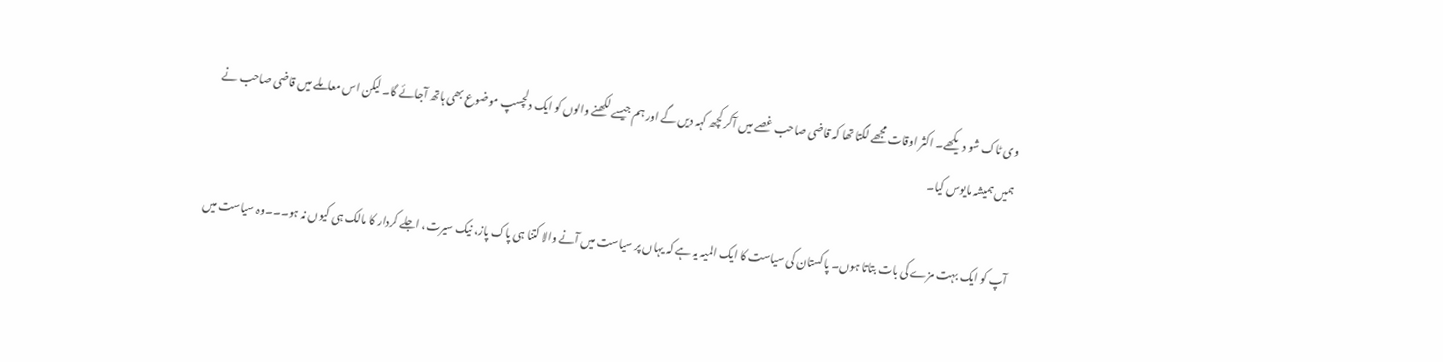وی ٹاک شو دیکھے۔ اکثر اوقات مجھے لگتا تھا کہ قاضی صاحب غصے میں آکر کچھ کہہ دیں گے اور ہم جیسے لکھنے والوں کو ایک دلچسپ موضوع بھی ہاتھ آجائے گا۔ لیکن اس معاملے میں قاضی صاحب نے ہمیں ہمیشہ مایوس کیا۔

آپ کو ایک بہت مزے کی بات بتاتا ہوں۔ پاکستان کی سیاست کا ایک المیہ یہ ہے کہ یہاں پر سیاست میں آنے والا کتنا ہی پاک پاز، نیک سیرت، اجلے کردار کا مالک ہی کیوں نہ ہو۔۔۔وہ سیاست میں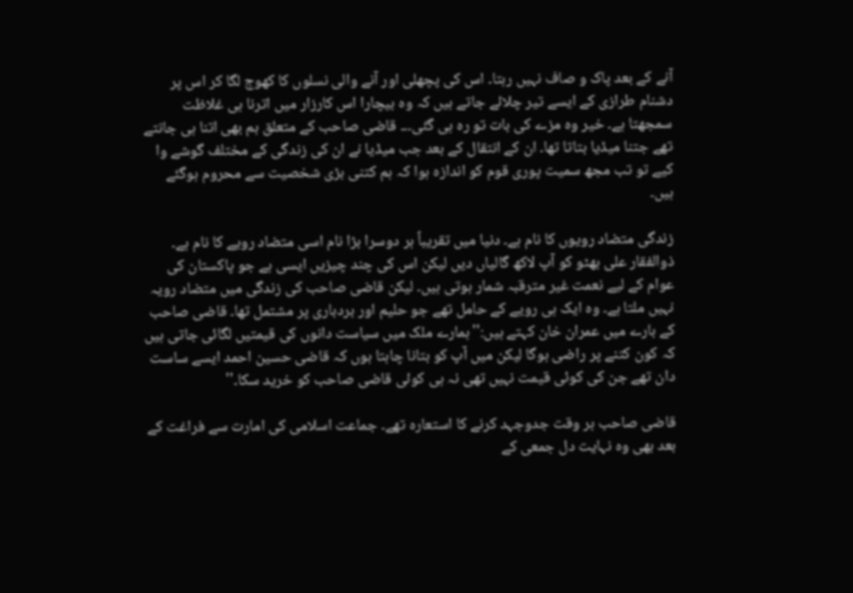آنے کے بعد پاک و صاف نہیں رہتا۔ اس کی پچھلی اور آنے والی نسلوں کا کھوج لگا کر اس پر دشنام طرازی کے ایسے تیر چلائے جاتے ہیں کہ وہ بیچارا اس کارزار میں اترنا ہی غلاظت سمجھتا ہے۔ خیر وہ مزے کی بات تو رہ ہی گئی۔۔۔ قاضی صاحب کے متعلق ہم بھی اتنا ہی جانتے تھے جتنا میڈیا بتاتا تھا۔ ان کے انتقال کے بعد جب میڈیا نے ان کی زندگی کے مختلف گوشے وا کیے تو تب مجھ سمیت پوری قوم کو اندازہ ہوا کہ ہم کتنی بڑی شخصیت سے محروم ہوگئے ہیں۔

زندگی متضاد رویوں کا نام ہے۔ دنیا میں تقریباً ہر دوسرا بڑا نام اسی متضاد رویے کا نام ہے۔ ذوالفقار علی بھٹو کو آپ لاکھ گالیاں دیں لیکن اس کی چند چیزیں ایسی ہے جو پاکستان کی عوام کے لیے نعمت غیر مترقبہ شمار ہوتی ہیں۔ لیکن قاضی صاحب کی زندگی میں متضاد رویہ نہیں ملتا ہے۔ وہ ایک ہی رویے کے حامل تھے جو حلیم اور بردباری پر مشتمل تھا۔ قاضی صاحب کے بارے میں عمران خان کہتے ہیں:''ہمارے ملک میں سیاست دانوں کی قیمتیں لگائی جاتی ہیں کہ کون کتنے پر راضی ہوگا لیکن میں آپ کو بتانا چاہتا ہوں کہ قاضی حسین احمد ایسے ساست دان تھے جن کی کوئی قیمت نہیں تھی نہ ہی کوئی قاضی صاحب کو خرید سکا۔''

قاضی صاحب ہر وقت جدوجہد کرنے کا استعارہ تھے۔ جماعت اسلامی کی امارت سے فراغت کے بعد بھی وہ نہایت دل جمعی کے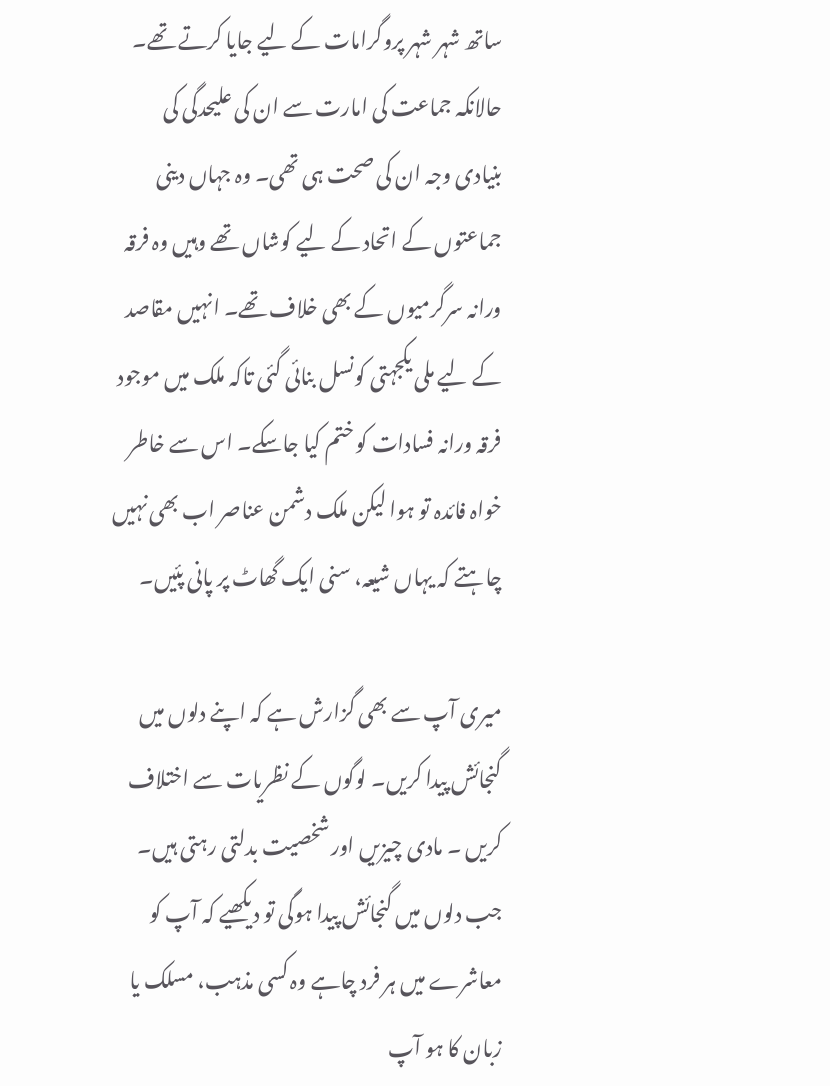ساتھ شہر شہر پروگرامات کے لیے جایا کرتے تھے۔ حالانکہ جماعت کی امارت سے ان کی علیحدگی کی بنیادی وجہ ان کی صحت ہی تھی۔ وہ جہاں دینی جماعتوں کے اتحاد کے لیے کوشاں تھے وہیں وہ فرقہ ورانہ سرگرمیوں کے بھی خلاف تھے۔ انہیں مقاصد کے لیے ملی یکجہتی کونسل بنائی گئی تاکہ ملک میں موجود فرقہ ورانہ فسادات کو ختم کیا جاسکے۔ اس سے خاطر خواہ فائدہ تو ہوا لیکن ملک دشمن عناصر اب بھی نہیں چاہتے کہ یہاں شیعہ، سنی ایک گھاٹ پر پانی پئیں۔

میری آپ سے بھی گزارش ہے کہ اپنے دلوں میں گنجائش پیدا کریں۔ لوگوں کے نظریات سے اختلاف کریں ۔ مادی چیزیں اور شخصیت بدلتی رہتی ہیں۔ جب دلوں میں گنجائش پیدا ہوگی تو دیکھیے کہ آپ کو معاشرے میں ہر فرد چاہے وہ کسی مذہب، مسلک یا زبان کا ہو آپ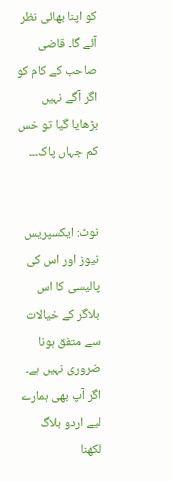کو اپنا بھائی نظر آئے گا۔ قاضی صاحب کے کام کو اگر آگے نہیں بڑھایا گیا تو خس کم جہاں پاک۔۔۔


نوٹ: ایکسپریس نیوز اور اس کی پالیسی کا اس بلاگر کے خیالات سے متفق ہونا ضروری نہیں ہے۔
اگر آپ بھی ہمارے لیے اردو بلاگ لکھنا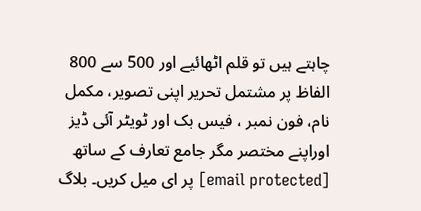چاہتے ہیں تو قلم اٹھائیے اور 500 سے 800 الفاظ پر مشتمل تحریر اپنی تصویر، مکمل نام، فون نمبر ، فیس بک اور ٹویٹر آئی ڈیز اوراپنے مختصر مگر جامع تعارف کے ساتھ [email protected] پر ای میل کریں۔ بلاگ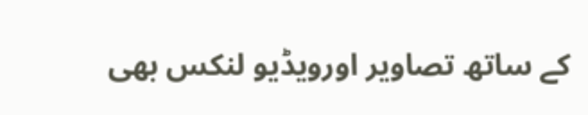کے ساتھ تصاویر اورویڈیو لنکس بھی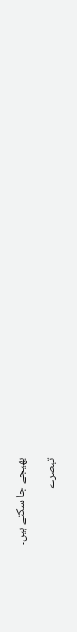بھیجے جا سکتے ہیں۔

تبصرے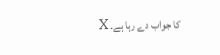کا جواب دے رہا ہے۔ X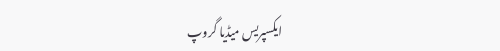ایکسپریس میڈیا گروپ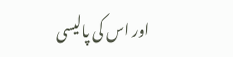اور اس کی پالیسی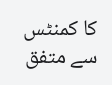کا کمنٹس سے متفق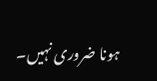ہونا ضروری نہیں۔